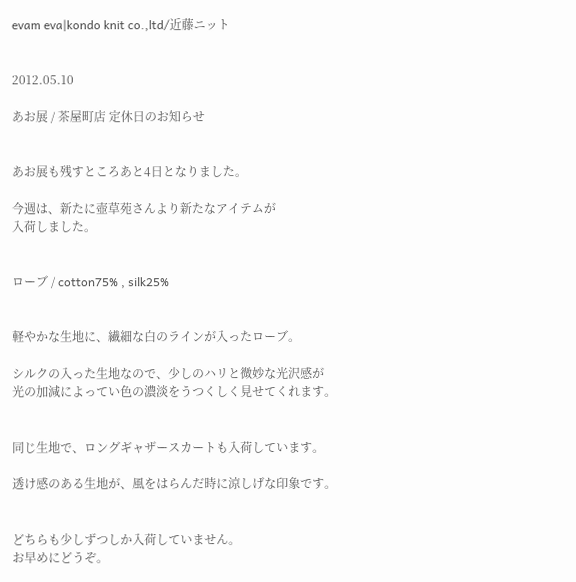evam eva|kondo knit co.,ltd/近藤ニット


2012.05.10

あお展 / 茶屋町店 定休日のお知らせ


あお展も残すところあと4日となりました。

今週は、新たに壺草苑さんより新たなアイテムが
入荷しました。


ローブ / cotton75% , silk25%


軽やかな生地に、繊細な白のラインが入ったローブ。

シルクの入った生地なので、少しのハリと微妙な光沢感が
光の加減によってい色の濃淡をうつくしく見せてくれます。


同じ生地で、ロングギャザースカートも入荷しています。

透け感のある生地が、風をはらんだ時に涼しげな印象です。


どちらも少しずつしか入荷していません。
お早めにどうぞ。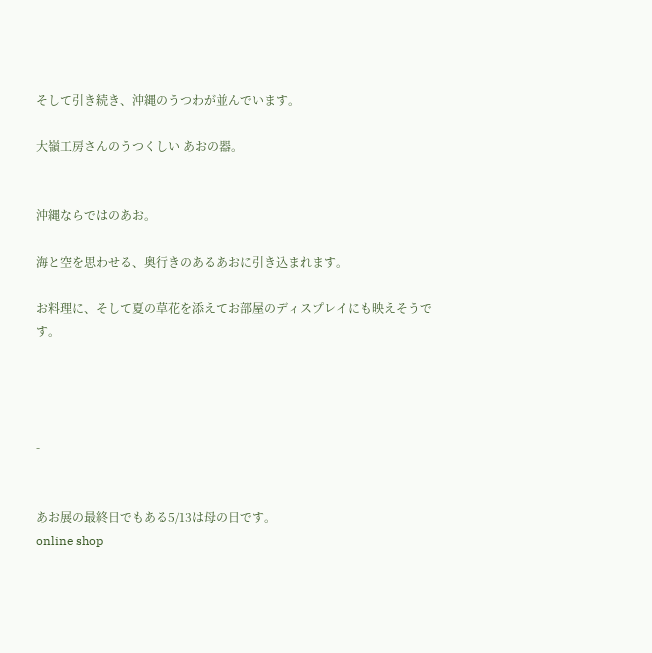そして引き続き、沖縄のうつわが並んでいます。

大嶺工房さんのうつくしい あおの器。


沖縄ならではのあお。

海と空を思わせる、奥行きのあるあおに引き込まれます。

お料理に、そして夏の草花を添えてお部屋のディスプレイにも映えそうです。




-


あお展の最終日でもある5/13は母の日です。
online shop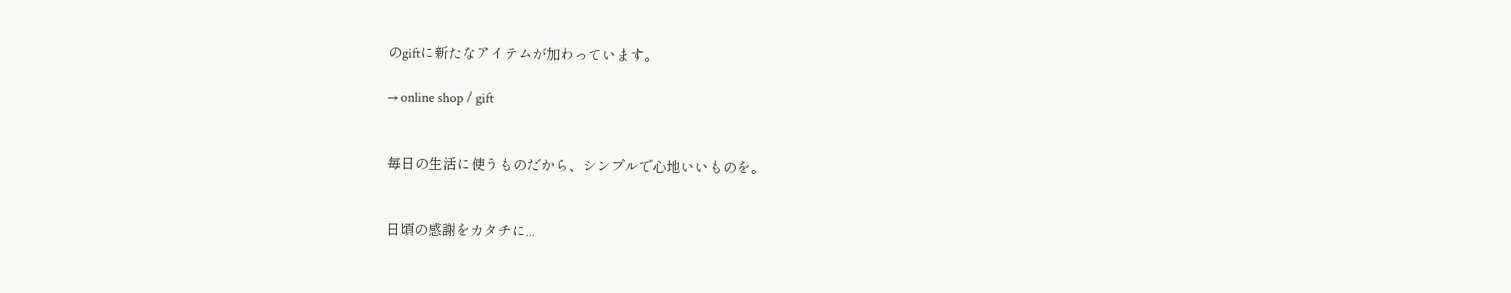のgiftに新たなアイテムが加わっています。

→ online shop / gift


毎日の生活に使うものだから、シンプルで心地いいものを。


日頃の感謝をカタチに...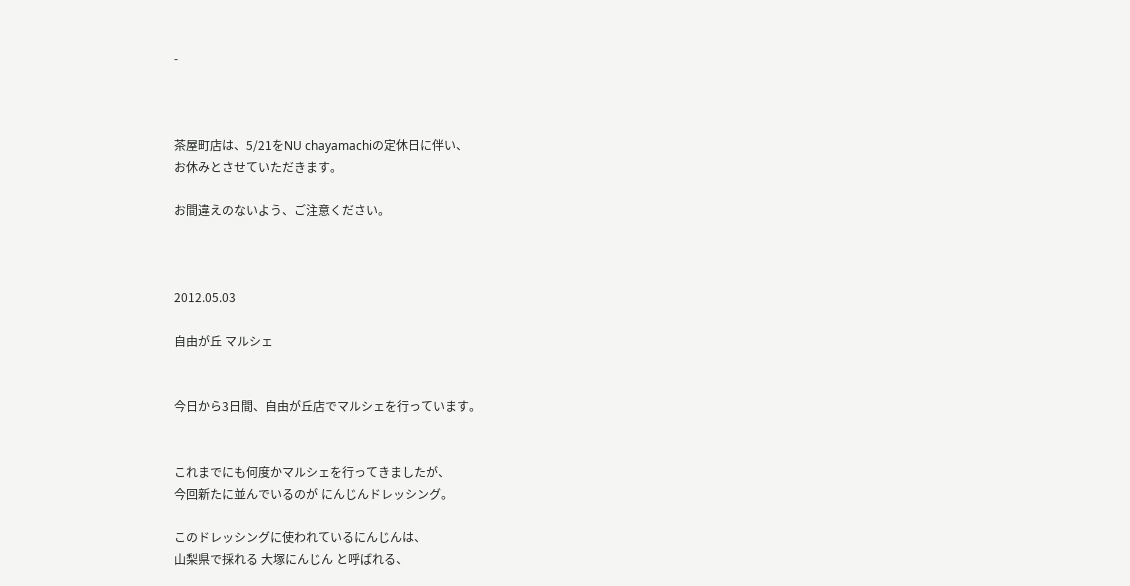-



茶屋町店は、5/21をNU chayamachiの定休日に伴い、
お休みとさせていただきます。

お間違えのないよう、ご注意ください。



2012.05.03

自由が丘 マルシェ


今日から3日間、自由が丘店でマルシェを行っています。


これまでにも何度かマルシェを行ってきましたが、
今回新たに並んでいるのが にんじんドレッシング。

このドレッシングに使われているにんじんは、
山梨県で採れる 大塚にんじん と呼ばれる、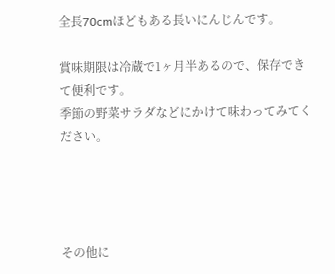全長70cmほどもある長いにんじんです。

賞味期限は冷蔵で1ヶ月半あるので、保存できて便利です。
季節の野菜サラダなどにかけて味わってみてください。




その他に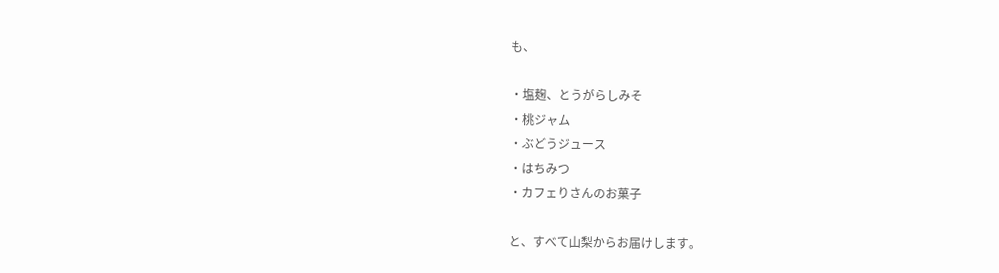も、

・塩麹、とうがらしみそ
・桃ジャム
・ぶどうジュース
・はちみつ
・カフェりさんのお菓子

と、すべて山梨からお届けします。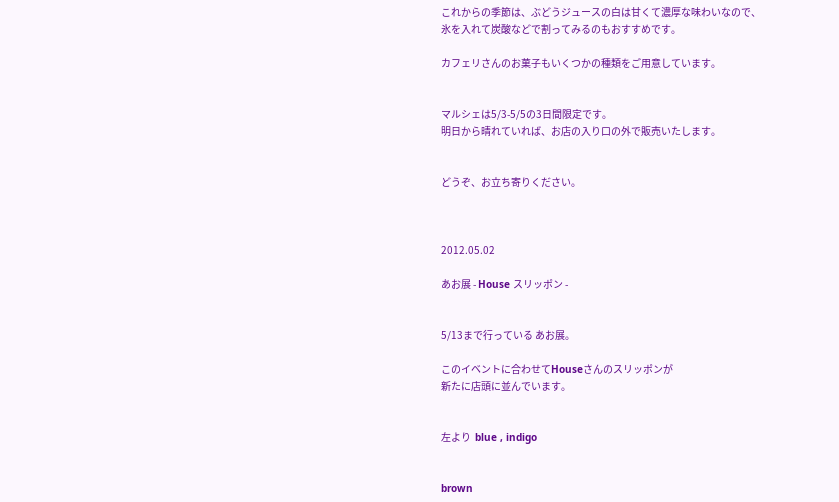これからの季節は、ぶどうジュースの白は甘くて濃厚な味わいなので、
氷を入れて炭酸などで割ってみるのもおすすめです。

カフェリさんのお菓子もいくつかの種類をご用意しています。


マルシェは5/3-5/5の3日間限定です。
明日から晴れていれば、お店の入り口の外で販売いたします。


どうぞ、お立ち寄りください。



2012.05.02

あお展 - House スリッポン -


5/13まで行っている あお展。

このイベントに合わせてHouseさんのスリッポンが
新たに店頭に並んでいます。


左より  blue , indigo


brown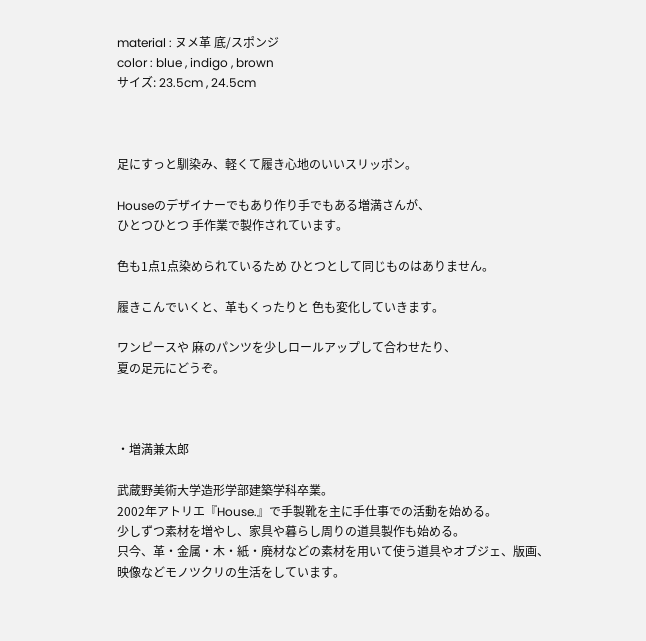material : ヌメ革 底/スポンジ
color : blue , indigo , brown
サイズ: 23.5cm , 24.5cm



足にすっと馴染み、軽くて履き心地のいいスリッポン。

Houseのデザイナーでもあり作り手でもある増満さんが、
ひとつひとつ 手作業で製作されています。

色も1点1点染められているため ひとつとして同じものはありません。

履きこんでいくと、革もくったりと 色も変化していきます。

ワンピースや 麻のパンツを少しロールアップして合わせたり、
夏の足元にどうぞ。



・増満兼太郎

武蔵野美術大学造形学部建築学科卒業。
2002年アトリエ『House.』で手製靴を主に手仕事での活動を始める。
少しずつ素材を増やし、家具や暮らし周りの道具製作も始める。
只今、革・金属・木・紙・廃材などの素材を用いて使う道具やオブジェ、版画、
映像などモノツクリの生活をしています。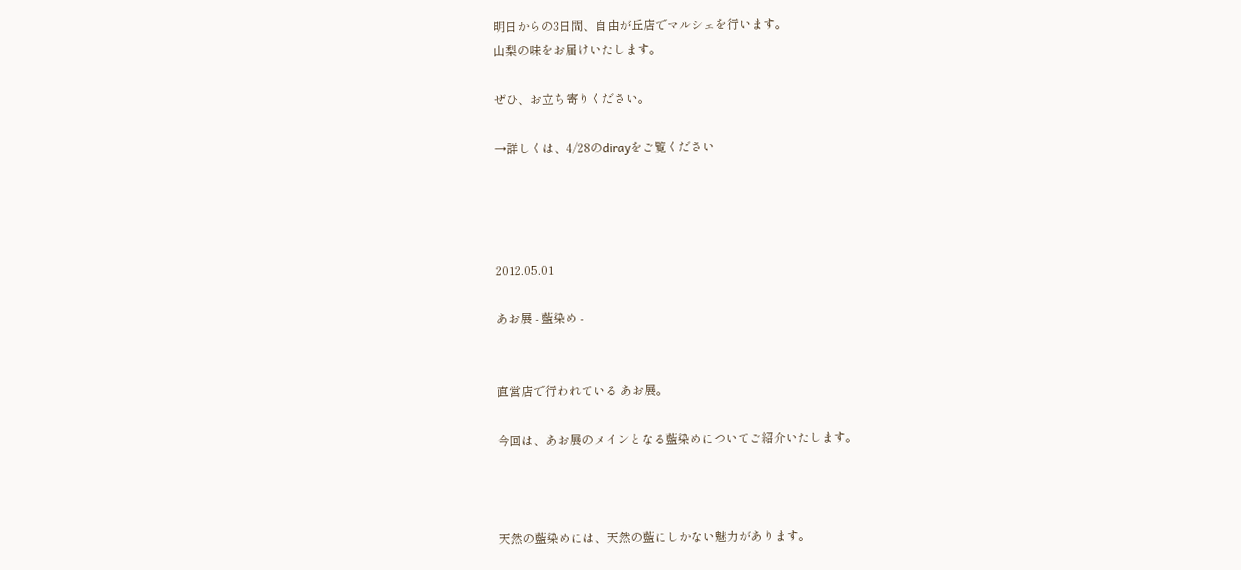明日からの3日間、自由が丘店でマルシェを行います。
山梨の味をお届けいたします。

ぜひ、お立ち寄りください。

→詳しくは、4/28のdirayをご覧ください




2012.05.01

あお展 - 藍染め -


直営店で行われている あお展。

今回は、あお展のメインとなる藍染めについてご紹介いたします。



天然の藍染めには、天然の藍にしかない魅力があります。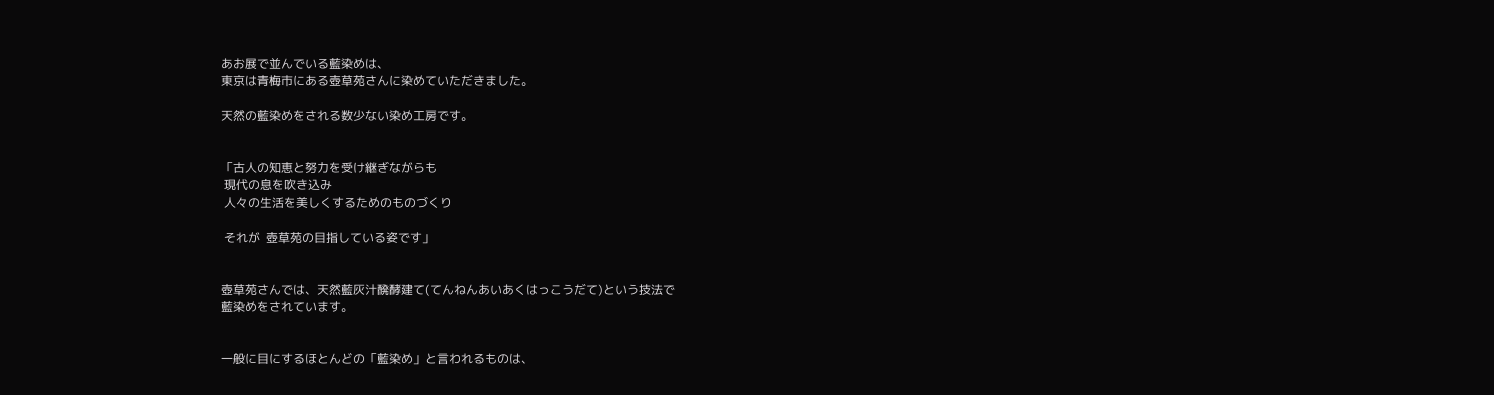あお展で並んでいる藍染めは、
東京は青梅市にある壺草苑さんに染めていただきました。

天然の藍染めをされる数少ない染め工房です。


「古人の知恵と努力を受け継ぎながらも
 現代の息を吹き込み
 人々の生活を美しくするためのものづくり

 それが  壺草苑の目指している姿です」


壺草苑さんでは、天然藍灰汁醗酵建て(てんねんあいあくはっこうだて)という技法で
藍染めをされています。


一般に目にするほとんどの「藍染め」と言われるものは、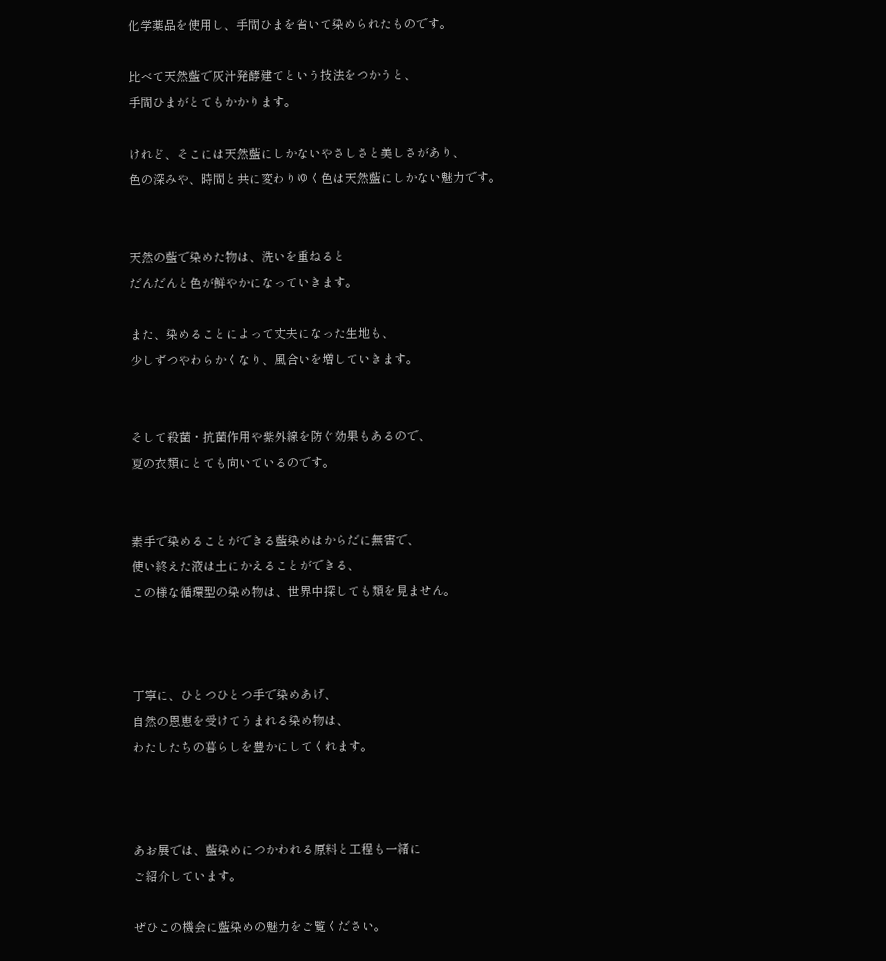化学薬品を使用し、手間ひまを省いて染められたものです。

比べて天然藍で灰汁発酵建てという技法をつかうと、
手間ひまがとてもかかります。

けれど、そこには天然藍にしかないやさしさと美しさがあり、
色の深みや、時間と共に変わりゆく色は天然藍にしかない魅力です。


天然の藍で染めた物は、洗いを重ねると
だんだんと色が鮮やかになっていきます。

また、染めることによって丈夫になった生地も、
少しずつやわらかくなり、風合いを増していきます。


そして殺菌・抗菌作用や紫外線を防ぐ効果もあるので、
夏の衣類にとても向いているのです。


素手で染めることができる藍染めはからだに無害で、
使い終えた液は土にかえることができる、
この様な循環型の染め物は、世界中探しても類を見ません。



丁寧に、ひとつひとつ手で染めあげ、
自然の恩恵を受けてうまれる染め物は、
わたしたちの暮らしを豊かにしてくれます。



あお展では、藍染めにつかわれる原料と工程も一緒に
ご紹介しています。

ぜひこの機会に藍染めの魅力をご覧ください。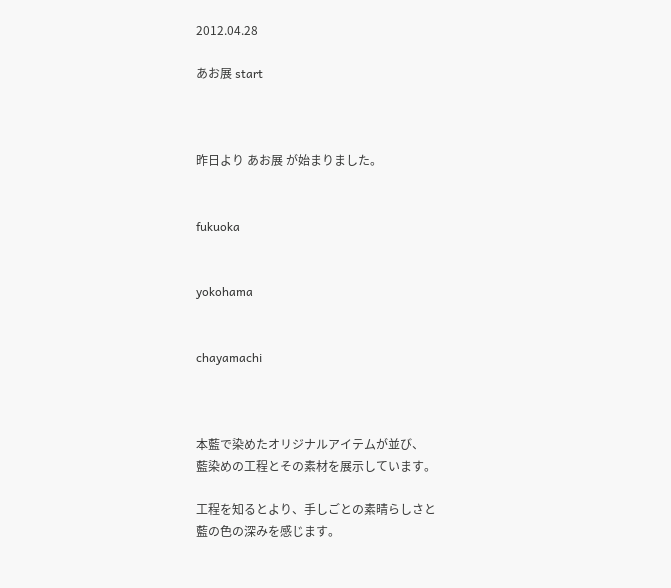2012.04.28

あお展 start



昨日より あお展 が始まりました。


fukuoka


yokohama


chayamachi



本藍で染めたオリジナルアイテムが並び、
藍染めの工程とその素材を展示しています。

工程を知るとより、手しごとの素晴らしさと
藍の色の深みを感じます。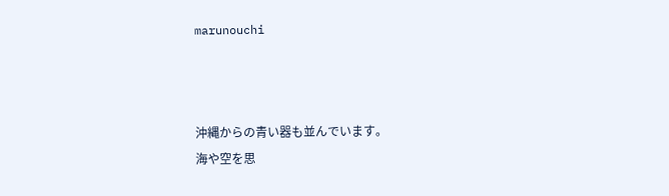marunouchi



沖縄からの青い器も並んでいます。
海や空を思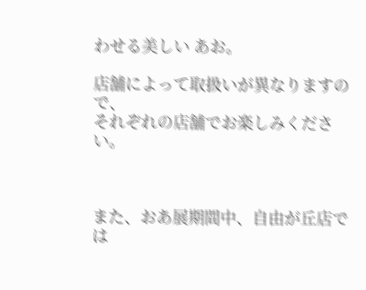わせる美しい あお。

店舗によって取扱いが異なりますので、
それぞれの店舗でお楽しみください。



また、おあ展期間中、自由が丘店では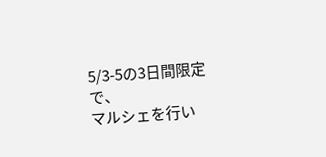5/3-5の3日間限定で、
マルシェを行い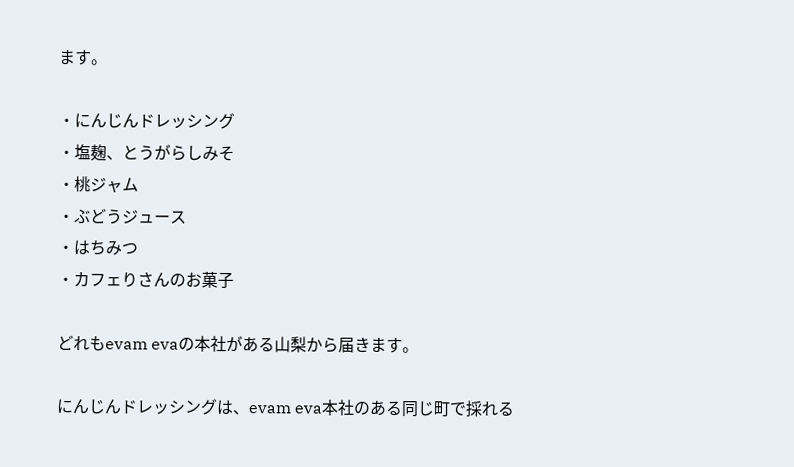ます。

・にんじんドレッシング
・塩麹、とうがらしみそ
・桃ジャム
・ぶどうジュース
・はちみつ
・カフェりさんのお菓子

どれもevam evaの本社がある山梨から届きます。

にんじんドレッシングは、evam eva本社のある同じ町で採れる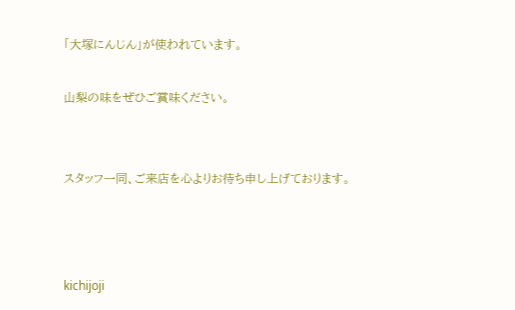「大塚にんじん」が使われています。

山梨の味をぜひご賞味ください。


スタッフ一同、ご来店を心よりお待ち申し上げております。



kichijoji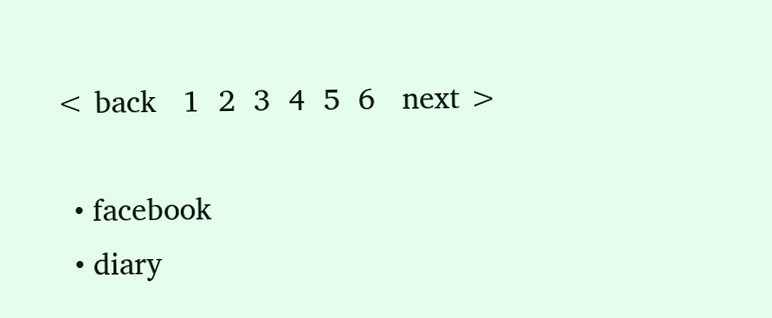< back   1  2  3  4  5  6   next >

  • facebook
  • diary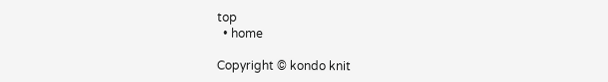top
  • home

Copyright © kondo knit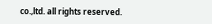co.,ltd. all rights reserved.